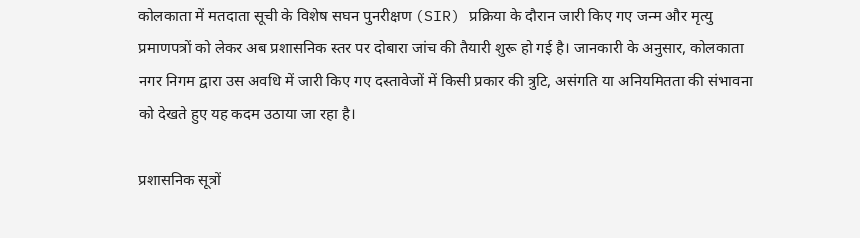कोलकाता में मतदाता सूची के विशेष सघन पुनरीक्षण (SIR) प्रक्रिया के दौरान जारी किए गए जन्म और मृत्यु प्रमाणपत्रों को लेकर अब प्रशासनिक स्तर पर दोबारा जांच की तैयारी शुरू हो गई है। जानकारी के अनुसार, कोलकाता नगर निगम द्वारा उस अवधि में जारी किए गए दस्तावेजों में किसी प्रकार की त्रुटि, असंगति या अनियमितता की संभावना को देखते हुए यह कदम उठाया जा रहा है।

प्रशासनिक सूत्रों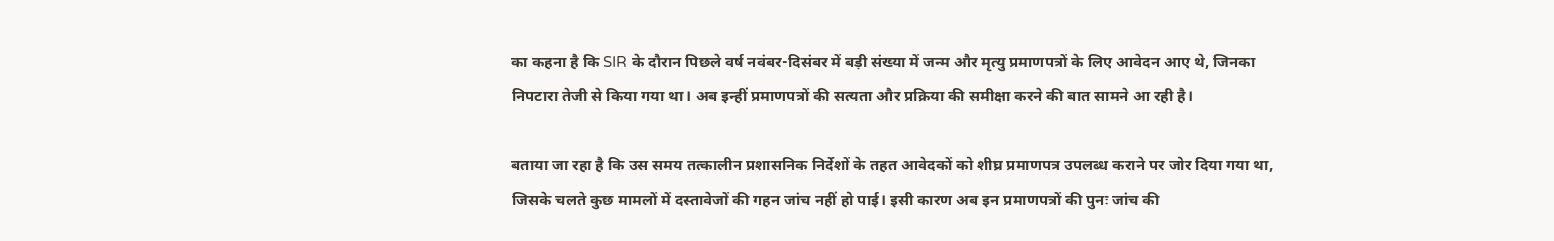का कहना है कि SIR के दौरान पिछले वर्ष नवंबर-दिसंबर में बड़ी संख्या में जन्म और मृत्यु प्रमाणपत्रों के लिए आवेदन आए थे, जिनका निपटारा तेजी से किया गया था। अब इन्हीं प्रमाणपत्रों की सत्यता और प्रक्रिया की समीक्षा करने की बात सामने आ रही है।

बताया जा रहा है कि उस समय तत्कालीन प्रशासनिक निर्देशों के तहत आवेदकों को शीघ्र प्रमाणपत्र उपलब्ध कराने पर जोर दिया गया था, जिसके चलते कुछ मामलों में दस्तावेजों की गहन जांच नहीं हो पाई। इसी कारण अब इन प्रमाणपत्रों की पुनः जांच की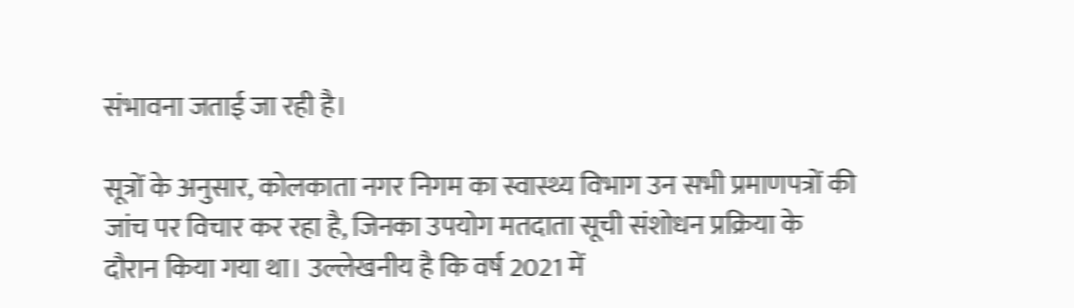संभावना जताई जा रही है।

सूत्रों के अनुसार, कोलकाता नगर निगम का स्वास्थ्य विभाग उन सभी प्रमाणपत्रों की जांच पर विचार कर रहा है, जिनका उपयोग मतदाता सूची संशोधन प्रक्रिया के दौरान किया गया था। उल्लेखनीय है कि वर्ष 2021 में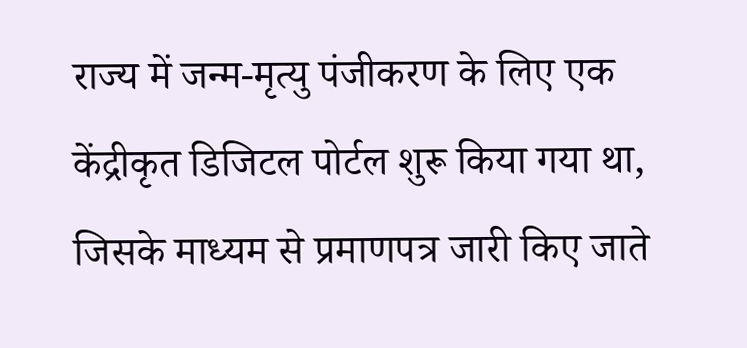राज्य में जन्म-मृत्यु पंजीकरण के लिए एक केंद्रीकृत डिजिटल पोर्टल शुरू किया गया था, जिसके माध्यम से प्रमाणपत्र जारी किए जाते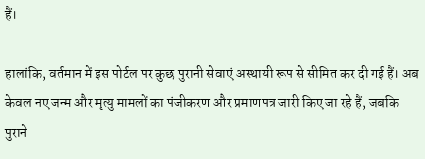हैं।

हालांकि, वर्तमान में इस पोर्टल पर कुछ पुरानी सेवाएं अस्थायी रूप से सीमित कर दी गई हैं। अब केवल नए जन्म और मृत्यु मामलों का पंजीकरण और प्रमाणपत्र जारी किए जा रहे हैं, जबकि पुराने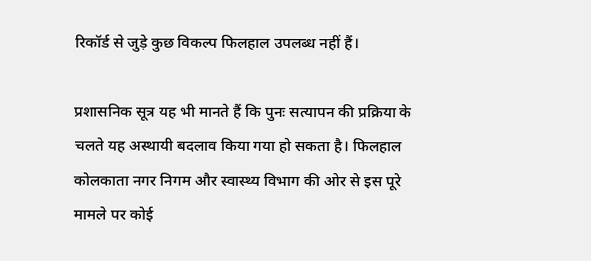रिकॉर्ड से जुड़े कुछ विकल्प फिलहाल उपलब्ध नहीं हैं।

प्रशासनिक सूत्र यह भी मानते हैं कि पुनः सत्यापन की प्रक्रिया के चलते यह अस्थायी बदलाव किया गया हो सकता है। फिलहाल कोलकाता नगर निगम और स्वास्थ्य विभाग की ओर से इस पूरे मामले पर कोई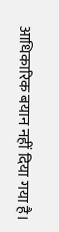आधिकारिक बयान नहीं दिया गया है।